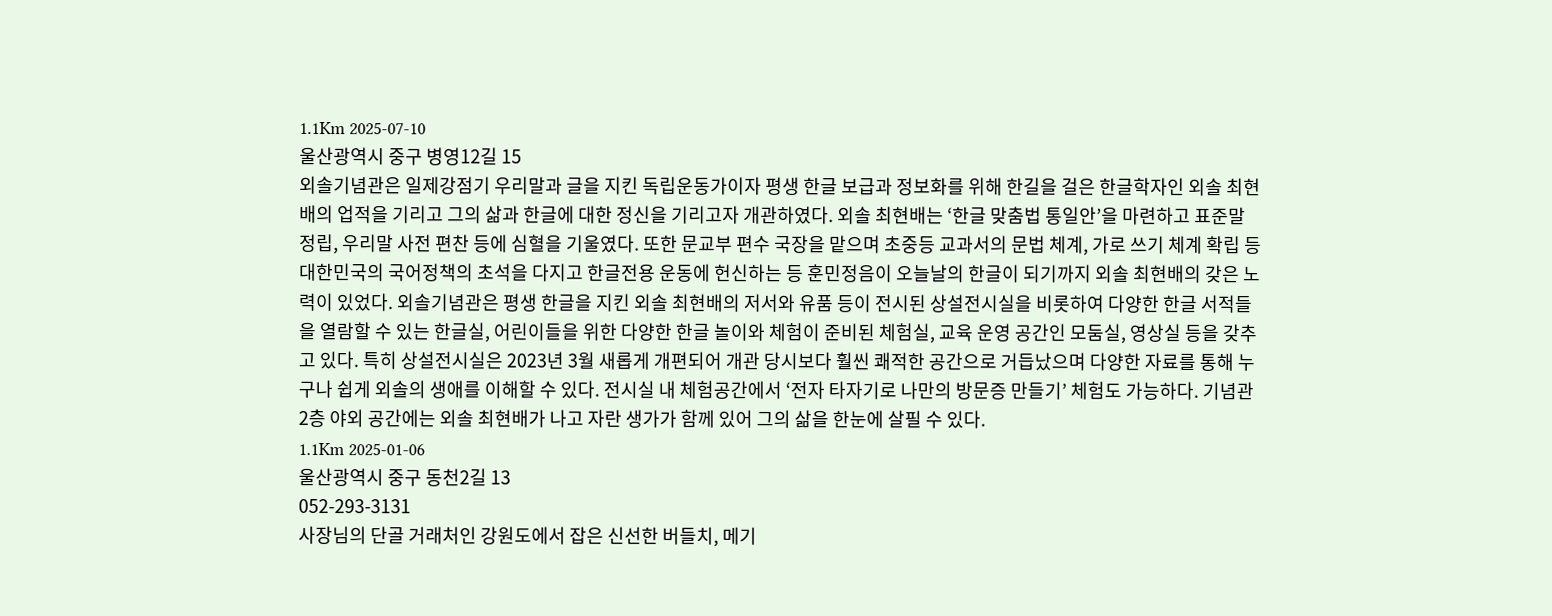1.1Km 2025-07-10
울산광역시 중구 병영12길 15
외솔기념관은 일제강점기 우리말과 글을 지킨 독립운동가이자 평생 한글 보급과 정보화를 위해 한길을 걸은 한글학자인 외솔 최현배의 업적을 기리고 그의 삶과 한글에 대한 정신을 기리고자 개관하였다. 외솔 최현배는 ‘한글 맞춤법 통일안’을 마련하고 표준말 정립, 우리말 사전 편찬 등에 심혈을 기울였다. 또한 문교부 편수 국장을 맡으며 초중등 교과서의 문법 체계, 가로 쓰기 체계 확립 등 대한민국의 국어정책의 초석을 다지고 한글전용 운동에 헌신하는 등 훈민정음이 오늘날의 한글이 되기까지 외솔 최현배의 갖은 노력이 있었다. 외솔기념관은 평생 한글을 지킨 외솔 최현배의 저서와 유품 등이 전시된 상설전시실을 비롯하여 다양한 한글 서적들을 열람할 수 있는 한글실, 어린이들을 위한 다양한 한글 놀이와 체험이 준비된 체험실, 교육 운영 공간인 모둠실, 영상실 등을 갖추고 있다. 특히 상설전시실은 2023년 3월 새롭게 개편되어 개관 당시보다 훨씬 쾌적한 공간으로 거듭났으며 다양한 자료를 통해 누구나 쉽게 외솔의 생애를 이해할 수 있다. 전시실 내 체험공간에서 ‘전자 타자기로 나만의 방문증 만들기’ 체험도 가능하다. 기념관 2층 야외 공간에는 외솔 최현배가 나고 자란 생가가 함께 있어 그의 삶을 한눈에 살필 수 있다.
1.1Km 2025-01-06
울산광역시 중구 동천2길 13
052-293-3131
사장님의 단골 거래처인 강원도에서 잡은 신선한 버들치, 메기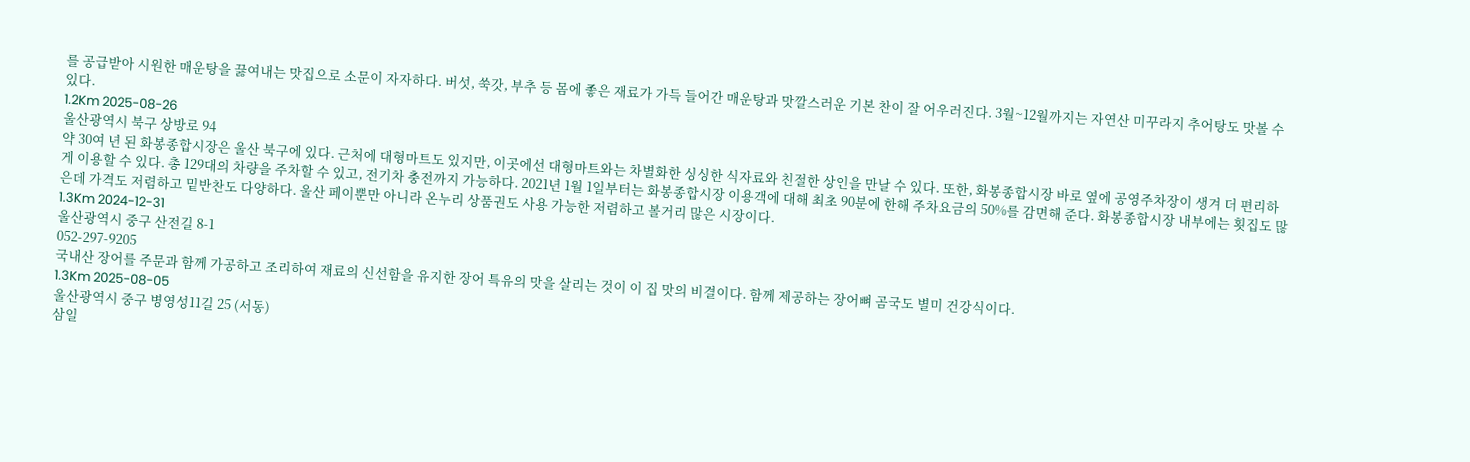를 공급받아 시원한 매운탕을 끓여내는 맛집으로 소문이 자자하다. 버섯, 쑥갓, 부추 등 몸에 좋은 재료가 가득 들어간 매운탕과 맛깔스러운 기본 찬이 잘 어우러진다. 3월~12월까지는 자연산 미꾸라지 추어탕도 맛볼 수 있다.
1.2Km 2025-08-26
울산광역시 북구 상방로 94
약 30여 년 된 화봉종합시장은 울산 북구에 있다. 근처에 대형마트도 있지만, 이곳에선 대형마트와는 차별화한 싱싱한 식자료와 친절한 상인을 만날 수 있다. 또한, 화봉종합시장 바로 옆에 공영주차장이 생겨 더 편리하게 이용할 수 있다. 총 129대의 차량을 주차할 수 있고, 전기차 충전까지 가능하다. 2021년 1월 1일부터는 화봉종합시장 이용객에 대해 최초 90분에 한해 주차요금의 50%를 감면해 준다. 화봉종합시장 내부에는 횟집도 많은데 가격도 저렴하고 밑반찬도 다양하다. 울산 페이뿐만 아니라 온누리 상품권도 사용 가능한 저렴하고 볼거리 많은 시장이다.
1.3Km 2024-12-31
울산광역시 중구 산전길 8-1
052-297-9205
국내산 장어를 주문과 함께 가공하고 조리하여 재료의 신선함을 유지한 장어 특유의 맛을 살리는 것이 이 집 맛의 비결이다. 함께 제공하는 장어뼈 곰국도 별미 건강식이다.
1.3Km 2025-08-05
울산광역시 중구 병영성11길 25 (서동)
삼일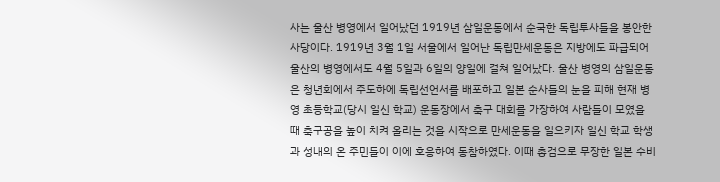사는 울산 병영에서 일어났던 1919년 삼일운동에서 순국한 독립투사들을 봉안한 사당이다. 1919년 3월 1일 서울에서 일어난 독립만세운동은 지방에도 파급되어 울산의 병영에서도 4월 5일과 6일의 양일에 걸쳐 일어났다. 울산 병영의 삼일운동은 청년회에서 주도하에 독립선언서를 배포하고 일본 순사들의 눈을 피해 현재 병영 초등학교(당시 일신 학교) 운동장에서 축구 대회를 가장하여 사람들이 모였을 때 축구공을 높이 치켜 올리는 것을 시작으로 만세운동을 일으키자 일신 학교 학생과 성내의 온 주민들이 이에 호응하여 동참하였다. 이때 총검으로 무장한 일본 수비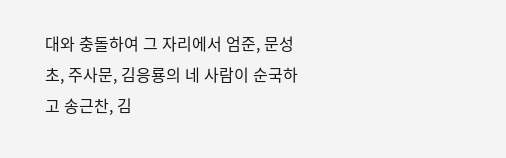대와 충돌하여 그 자리에서 엄준, 문성초, 주사문, 김응룡의 네 사람이 순국하고 송근찬, 김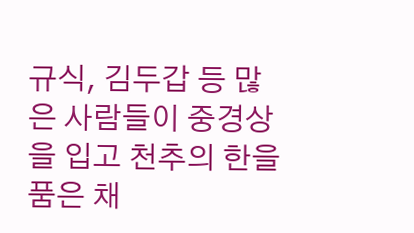규식, 김두갑 등 많은 사람들이 중경상을 입고 천추의 한을 품은 채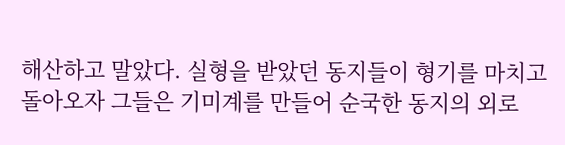해산하고 말았다. 실형을 받았던 동지들이 형기를 마치고 돌아오자 그들은 기미계를 만들어 순국한 동지의 외로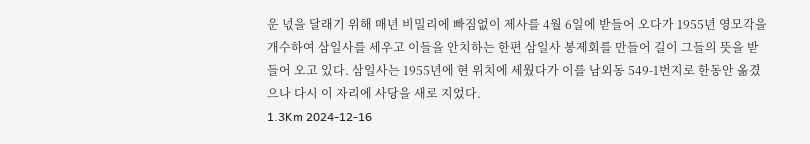운 넋을 달래기 위해 매년 비밀리에 빠짐없이 제사를 4월 6일에 받들어 오다가 1955년 영모각을 개수하여 삼일사를 세우고 이들을 안치하는 한편 삼일사 봉제회를 만들어 길이 그들의 뜻을 받들어 오고 있다. 삼일사는 1955년에 현 위치에 세웠다가 이를 남외동 549-1번지로 한동안 옮겼으나 다시 이 자리에 사당을 새로 지었다.
1.3Km 2024-12-16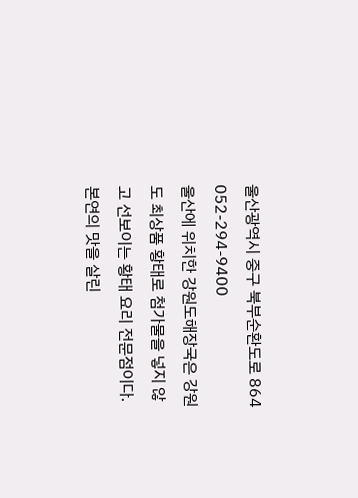울산광역시 중구 북부순환도로 864
052-294-9400
울산에 위치한 강원도해장국은 강원도 최상품 황태로 첨가물을 넣지 않고 선보이는 황태 요리 전문점이다. 본연의 맛을 살린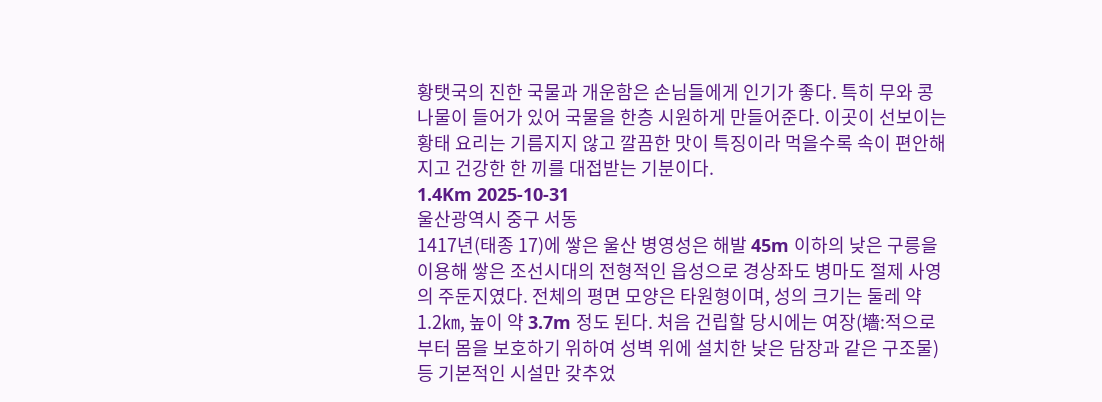황탯국의 진한 국물과 개운함은 손님들에게 인기가 좋다. 특히 무와 콩나물이 들어가 있어 국물을 한층 시원하게 만들어준다. 이곳이 선보이는 황태 요리는 기름지지 않고 깔끔한 맛이 특징이라 먹을수록 속이 편안해지고 건강한 한 끼를 대접받는 기분이다.
1.4Km 2025-10-31
울산광역시 중구 서동
1417년(태종 17)에 쌓은 울산 병영성은 해발 45m 이하의 낮은 구릉을 이용해 쌓은 조선시대의 전형적인 읍성으로 경상좌도 병마도 절제 사영의 주둔지였다. 전체의 평면 모양은 타원형이며, 성의 크기는 둘레 약 1.2㎞, 높이 약 3.7m 정도 된다. 처음 건립할 당시에는 여장(墻:적으로부터 몸을 보호하기 위하여 성벽 위에 설치한 낮은 담장과 같은 구조물) 등 기본적인 시설만 갖추었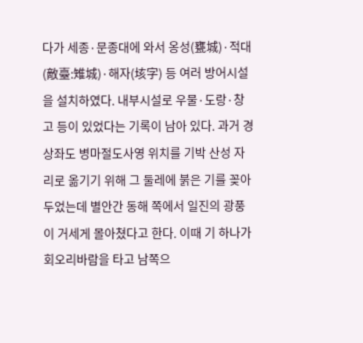다가 세종·문종대에 와서 옹성(甕城)·적대(敵臺:雉城)·해자(垓字) 등 여러 방어시설을 설치하였다. 내부시설로 우물·도랑·창고 등이 있었다는 기록이 남아 있다. 과거 경상좌도 병마절도사영 위치를 기박 산성 자리로 옮기기 위해 그 둘레에 붉은 기를 꽂아두었는데 별안간 동해 쪽에서 일진의 광풍이 거세게 몰아쳤다고 한다. 이때 기 하나가 회오리바람을 타고 남쪽으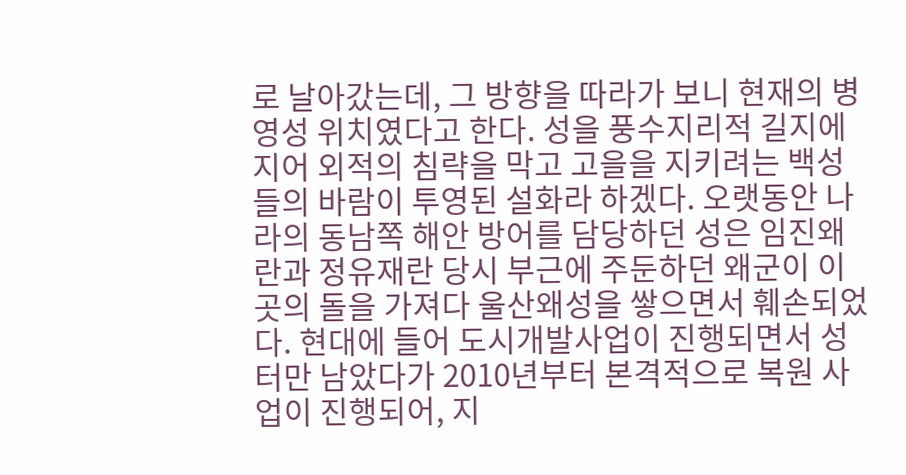로 날아갔는데, 그 방향을 따라가 보니 현재의 병영성 위치였다고 한다. 성을 풍수지리적 길지에 지어 외적의 침략을 막고 고을을 지키려는 백성들의 바람이 투영된 설화라 하겠다. 오랫동안 나라의 동남쪽 해안 방어를 담당하던 성은 임진왜란과 정유재란 당시 부근에 주둔하던 왜군이 이곳의 돌을 가져다 울산왜성을 쌓으면서 훼손되었다. 현대에 들어 도시개발사업이 진행되면서 성터만 남았다가 2010년부터 본격적으로 복원 사업이 진행되어, 지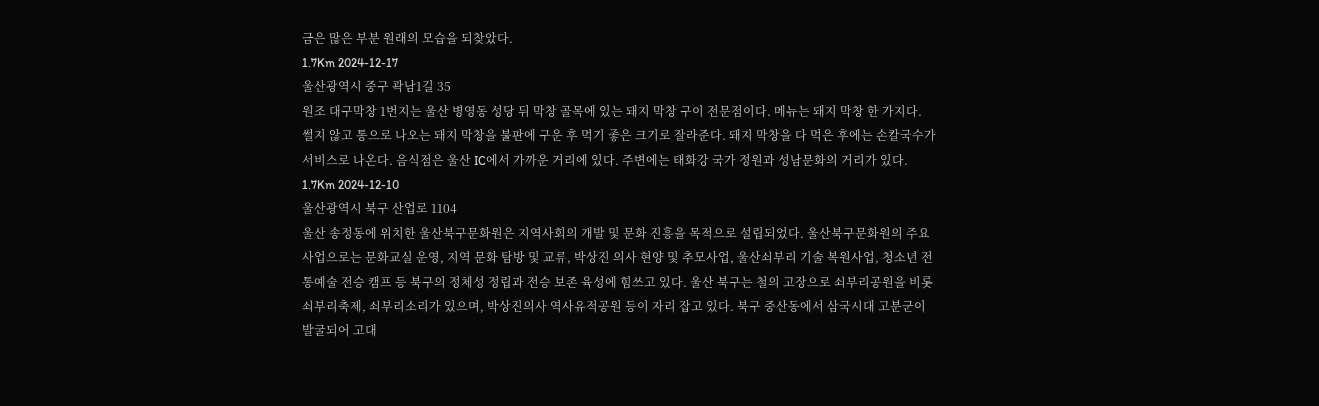금은 많은 부분 원래의 모습을 되찾았다.
1.7Km 2024-12-17
울산광역시 중구 곽남1길 35
원조 대구막창 1번지는 울산 병영동 성당 뒤 막창 골목에 있는 돼지 막창 구이 전문점이다. 메뉴는 돼지 막창 한 가지다. 썰지 않고 통으로 나오는 돼지 막창을 불판에 구운 후 먹기 좋은 크기로 잘라준다. 돼지 막창을 다 먹은 후에는 손칼국수가 서비스로 나온다. 음식점은 울산 IC에서 가까운 거리에 있다. 주변에는 태화강 국가 정원과 성남문화의 거리가 있다.
1.7Km 2024-12-10
울산광역시 북구 산업로 1104
울산 송정동에 위치한 울산북구문화원은 지역사회의 개발 및 문화 진흥을 목적으로 설립되었다. 울산북구문화원의 주요 사업으로는 문화교실 운영, 지역 문화 탐방 및 교류, 박상진 의사 현양 및 추모사업, 울산쇠부리 기술 복원사업, 청소년 전통예술 전승 캠프 등 북구의 정체성 정립과 전승 보존 육성에 힘쓰고 있다. 울산 북구는 철의 고장으로 쇠부리공원을 비롯 쇠부리축제, 쇠부리소리가 있으며, 박상진의사 역사유적공원 등이 자리 잡고 있다. 북구 중산동에서 삼국시대 고분군이 발굴되어 고대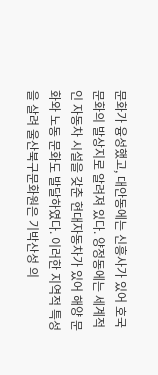문화가 융성했고, 대안동에는 신흥사가 있어 호국 문화의 발상지로 알려져 있다. 양정동에는 세계적인 자동차 시설을 갖춘 현대자동차가 있어 해양 문화와 노동 문화도 발달하였다. 이러한 지역적 특성을 살려 울산북구문화원은 기박산성 의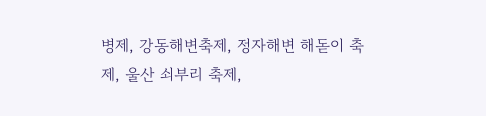병제, 강동해변축제, 정자해변 해돋이 축제, 울산 쇠부리 축제,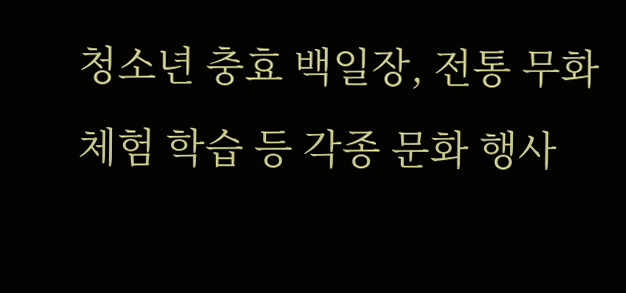청소년 충효 백일장, 전통 무화 체험 학습 등 각종 문화 행사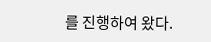를 진행하여 왔다.